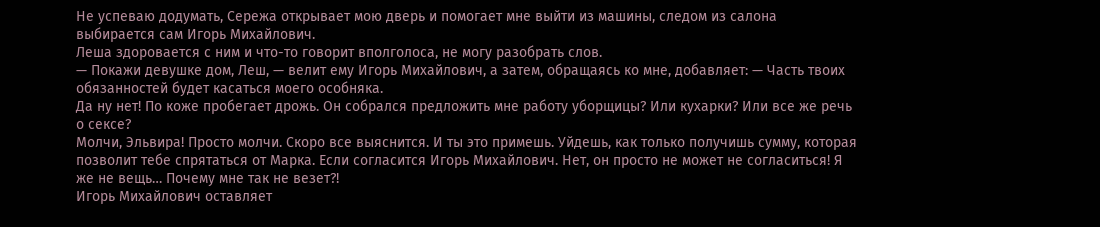Не успеваю додумать, Сережа открывает мою дверь и помогает мне выйти из машины, следом из салона выбирается сам Игорь Михайлович.
Леша здоровается с ним и что-то говорит вполголоса, не могу разобрать слов.
— Покажи девушке дом, Леш, — велит ему Игорь Михайлович, а затем, обращаясь ко мне, добавляет: — Часть твоих обязанностей будет касаться моего особняка.
Да ну нет! По коже пробегает дрожь. Он собрался предложить мне работу уборщицы? Или кухарки? Или все же речь о сексе?
Молчи, Эльвира! Просто молчи. Скоро все выяснится. И ты это примешь. Уйдешь, как только получишь сумму, которая позволит тебе спрятаться от Марка. Если согласится Игорь Михайлович. Нет, он просто не может не согласиться! Я же не вещь… Почему мне так не везет?!
Игорь Михайлович оставляет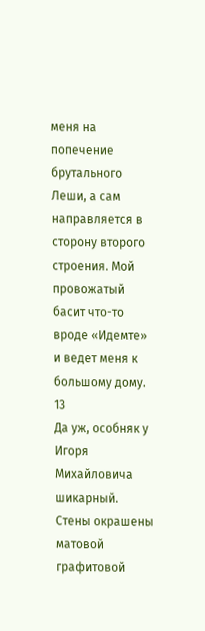меня на попечение брутального Леши, а сам направляется в сторону второго строения. Мой провожатый басит что-то вроде «Идемте» и ведет меня к большому дому.
13
Да уж, особняк у Игоря Михайловича шикарный. Стены окрашены матовой графитовой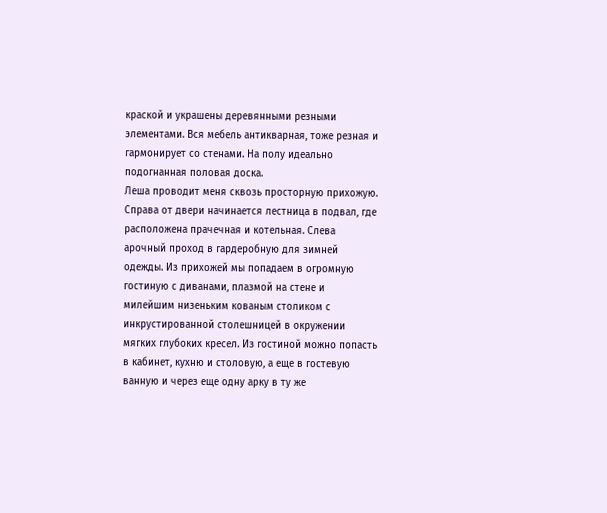краской и украшены деревянными резными элементами. Вся мебель антикварная, тоже резная и гармонирует со стенами. На полу идеально подогнанная половая доска.
Леша проводит меня сквозь просторную прихожую. Справа от двери начинается лестница в подвал, где расположена прачечная и котельная. Слева арочный проход в гардеробную для зимней одежды. Из прихожей мы попадаем в огромную гостиную с диванами, плазмой на стене и милейшим низеньким кованым столиком с инкрустированной столешницей в окружении мягких глубоких кресел. Из гостиной можно попасть в кабинет, кухню и столовую, а еще в гостевую ванную и через еще одну арку в ту же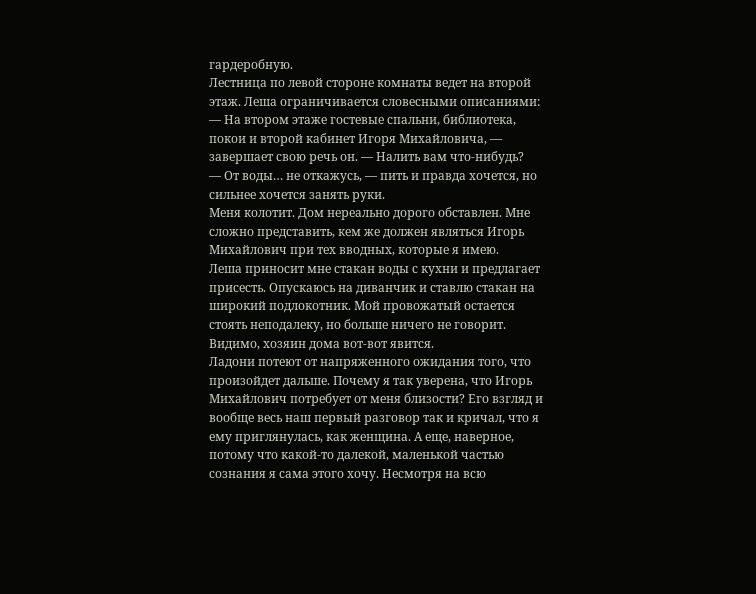гардеробную.
Лестница по левой стороне комнаты ведет на второй этаж. Леша ограничивается словесными описаниями:
— На втором этаже гостевые спальни, библиотека, покои и второй кабинет Игоря Михайловича, — завершает свою речь он. — Налить вам что-нибудь?
— От воды… не откажусь, — пить и правда хочется, но сильнее хочется занять руки.
Меня колотит. Дом нереально дорого обставлен. Мне сложно представить, кем же должен являться Игорь Михайлович при тех вводных, которые я имею.
Леша приносит мне стакан воды с кухни и предлагает присесть. Опускаюсь на диванчик и ставлю стакан на широкий подлокотник. Мой провожатый остается стоять неподалеку, но больше ничего не говорит. Видимо, хозяин дома вот-вот явится.
Ладони потеют от напряженного ожидания того, что произойдет дальше. Почему я так уверена, что Игорь Михайлович потребует от меня близости? Его взгляд и вообще весь наш первый разговор так и кричал, что я ему приглянулась, как женщина. А еще, наверное, потому что какой-то далекой, маленькой частью сознания я сама этого хочу. Несмотря на всю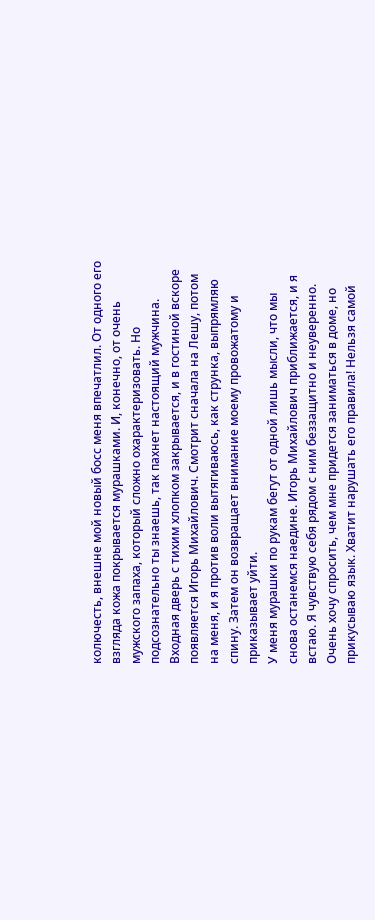колючесть, внешне мой новый босс меня впечатлил. От одного его взгляда кожа покрывается мурашками. И, конечно, от очень мужского запаха, который сложно охарактеризовать. Но подсознательно ты знаешь, так пахнет настоящий мужчина.
Входная дверь с тихим хлопком закрывается, и в гостиной вскоре появляется Игорь Михайлович. Смотрит сначала на Лешу, потом на меня, и я против воли вытягиваюсь, как струнка, выпрямляю спину. Затем он возвращает внимание моему провожатому и приказывает уйти.
У меня мурашки по рукам бегут от одной лишь мысли, что мы снова останемся наедине. Игорь Михайлович приближается, и я встаю. Я чувствую себя рядом с ним беззащитно и неуверенно. Очень хочу спросить, чем мне придется заниматься в доме, но прикусываю язык. Хватит нарушать его правила! Нельзя самой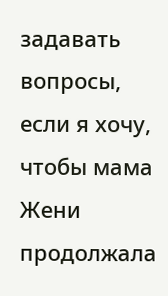задавать вопросы, если я хочу, чтобы мама Жени продолжала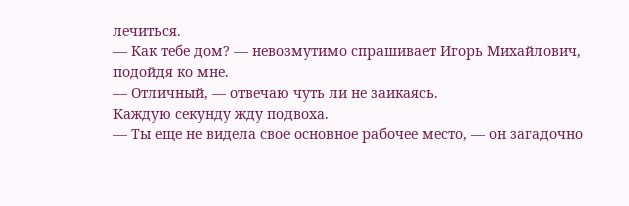лечиться.
— Как тебе дом? — невозмутимо спрашивает Игорь Михайлович, подойдя ко мне.
— Отличный, — отвечаю чуть ли не заикаясь.
Каждую секунду жду подвоха.
— Ты еще не видела свое основное рабочее место, — он загадочно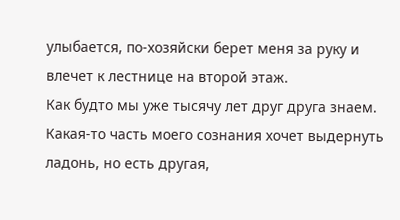улыбается, по-хозяйски берет меня за руку и влечет к лестнице на второй этаж.
Как будто мы уже тысячу лет друг друга знаем. Какая-то часть моего сознания хочет выдернуть ладонь, но есть другая,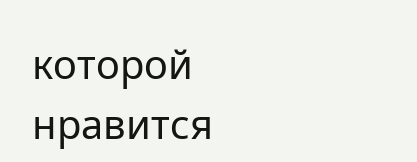которой нравится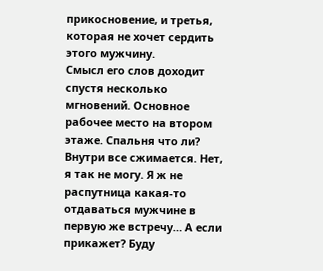прикосновение, и третья, которая не хочет сердить этого мужчину.
Смысл его слов доходит спустя несколько мгновений. Основное рабочее место на втором этаже. Спальня что ли? Внутри все сжимается. Нет, я так не могу. Я ж не распутница какая-то отдаваться мужчине в первую же встречу… А если прикажет? Буду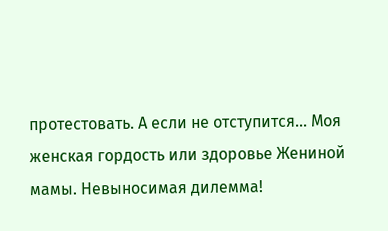протестовать. А если не отступится… Моя женская гордость или здоровье Жениной мамы. Невыносимая дилемма!